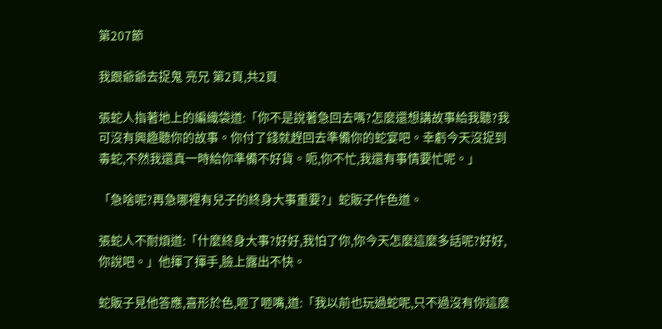第207節

我跟爺爺去捉鬼 亮兄 第2頁,共2頁

張蛇人指著地上的編織袋道:「你不是說著急回去嗎?怎麼還想講故事給我聽?我可沒有興趣聽你的故事。你付了錢就趕回去準備你的蛇宴吧。幸虧今天沒捉到毒蛇,不然我還真一時給你準備不好貨。呃,你不忙,我還有事情要忙呢。」

「急啥呢?再急哪裡有兒子的終身大事重要?」蛇販子作色道。

張蛇人不耐煩道:「什麼終身大事?好好,我怕了你,你今天怎麼這麼多話呢?好好,你說吧。」他揮了揮手,臉上露出不快。

蛇販子見他答應,喜形於色,咂了咂嘴,道:「我以前也玩過蛇呢,只不過沒有你這麼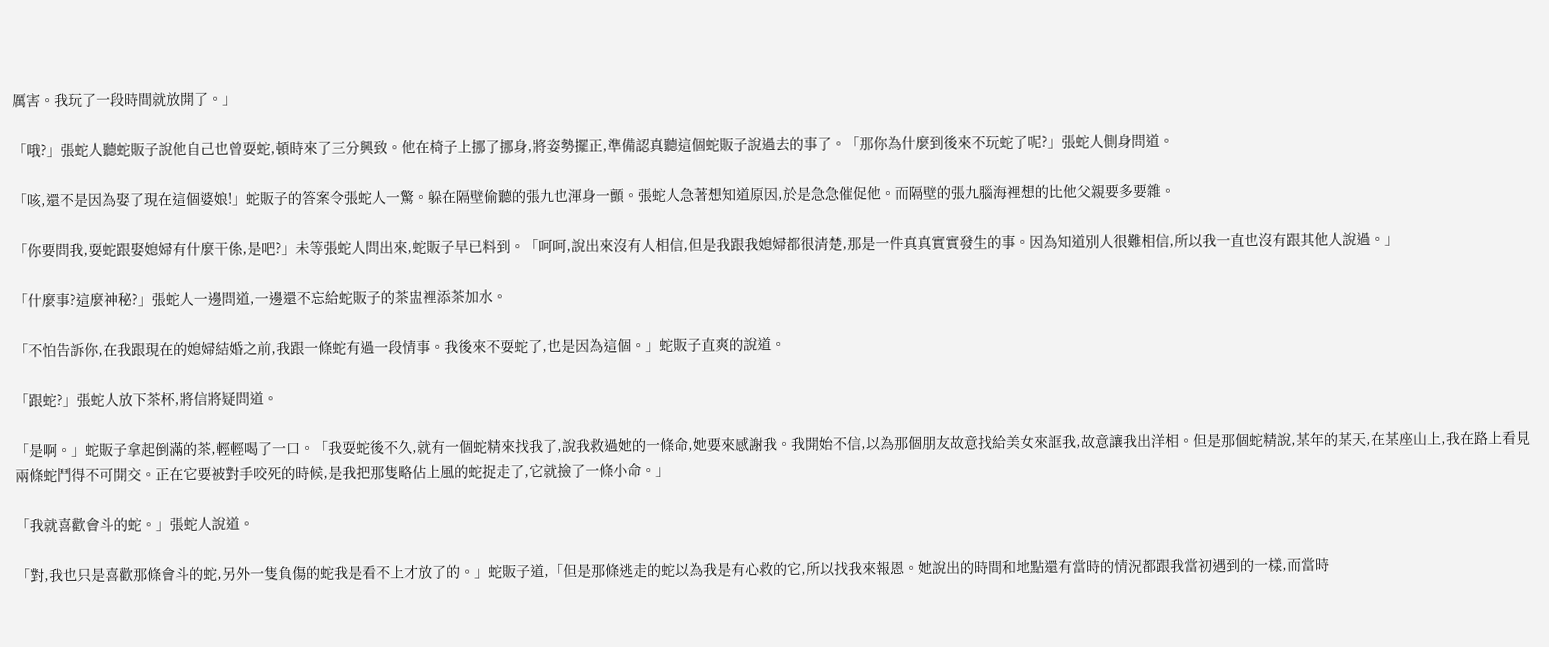厲害。我玩了一段時間就放開了。」

「哦?」張蛇人聽蛇販子說他自己也曾耍蛇,頓時來了三分興致。他在椅子上挪了挪身,將姿勢擺正,準備認真聽這個蛇販子說過去的事了。「那你為什麼到後來不玩蛇了呢?」張蛇人側身問道。

「咳,還不是因為娶了現在這個婆娘!」蛇販子的答案令張蛇人一驚。躲在隔壁偷聽的張九也渾身一顫。張蛇人急著想知道原因,於是急急催促他。而隔壁的張九腦海裡想的比他父親要多要雜。

「你要問我,耍蛇跟娶媳婦有什麼干係,是吧?」未等張蛇人問出來,蛇販子早已料到。「呵呵,說出來沒有人相信,但是我跟我媳婦都很清楚,那是一件真真實實發生的事。因為知道別人很難相信,所以我一直也沒有跟其他人說過。」

「什麼事?這麼神秘?」張蛇人一邊問道,一邊還不忘給蛇販子的茶盅裡添茶加水。

「不怕告訴你,在我跟現在的媳婦結婚之前,我跟一條蛇有過一段情事。我後來不耍蛇了,也是因為這個。」蛇販子直爽的說道。

「跟蛇?」張蛇人放下茶杯,將信將疑問道。

「是啊。」蛇販子拿起倒滿的茶,輕輕喝了一口。「我耍蛇後不久,就有一個蛇精來找我了,說我救過她的一條命,她要來感謝我。我開始不信,以為那個朋友故意找給美女來誆我,故意讓我出洋相。但是那個蛇精說,某年的某天,在某座山上,我在路上看見兩條蛇鬥得不可開交。正在它要被對手咬死的時候,是我把那隻略佔上風的蛇捉走了,它就撿了一條小命。」

「我就喜歡會斗的蛇。」張蛇人說道。

「對,我也只是喜歡那條會斗的蛇,另外一隻負傷的蛇我是看不上才放了的。」蛇販子道,「但是那條逃走的蛇以為我是有心救的它,所以找我來報恩。她說出的時間和地點還有當時的情況都跟我當初遇到的一樣,而當時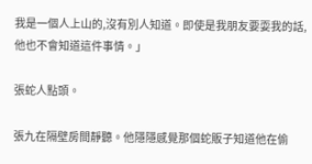我是一個人上山的,沒有別人知道。即使是我朋友要耍我的話,他也不會知道這件事情。」

張蛇人點頭。

張九在隔壁房間靜聽。他隱隱感覺那個蛇販子知道他在偷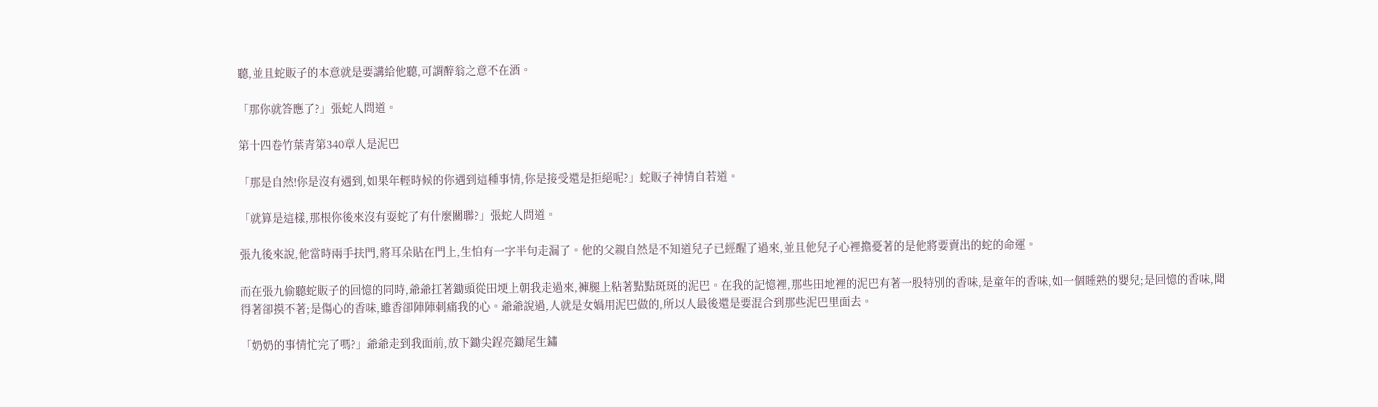聽,並且蛇販子的本意就是要講給他聽,可謂醉翁之意不在酒。

「那你就答應了?」張蛇人問道。

第十四卷竹葉青第340章人是泥巴

「那是自然!你是沒有遇到,如果年輕時候的你遇到這種事情,你是接受還是拒絕呢?」蛇販子神情自若道。

「就算是這樣,那根你後來沒有耍蛇了有什麼關聯?」張蛇人問道。

張九後來說,他當時兩手扶門,將耳朵貼在門上,生怕有一字半句走漏了。他的父親自然是不知道兒子已經醒了過來,並且他兒子心裡擔憂著的是他將要賣出的蛇的命運。

而在張九偷聽蛇販子的回憶的同時,爺爺扛著鋤頭從田埂上朝我走過來,褲腿上粘著點點斑斑的泥巴。在我的記憶裡,那些田地裡的泥巴有著一股特別的香味,是童年的香味,如一個睡熟的嬰兒;是回憶的香味,聞得著卻摸不著;是傷心的香味,雖香卻陣陣刺痛我的心。爺爺說過,人就是女媧用泥巴做的,所以人最後還是要混合到那些泥巴里面去。

「奶奶的事情忙完了嗎?」爺爺走到我面前,放下鋤尖鋥亮鋤尾生鏽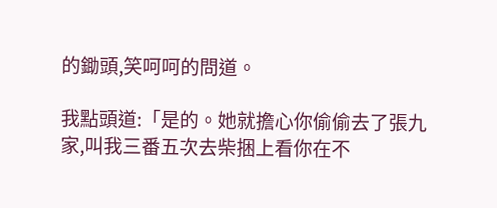的鋤頭,笑呵呵的問道。

我點頭道:「是的。她就擔心你偷偷去了張九家,叫我三番五次去柴捆上看你在不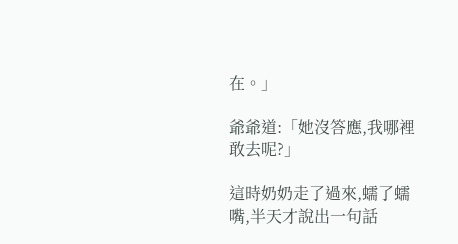在。」

爺爺道:「她沒答應,我哪裡敢去呢?」

這時奶奶走了過來,蠕了蠕嘴,半天才說出一句話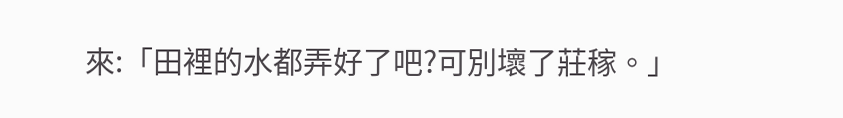來:「田裡的水都弄好了吧?可別壞了莊稼。」